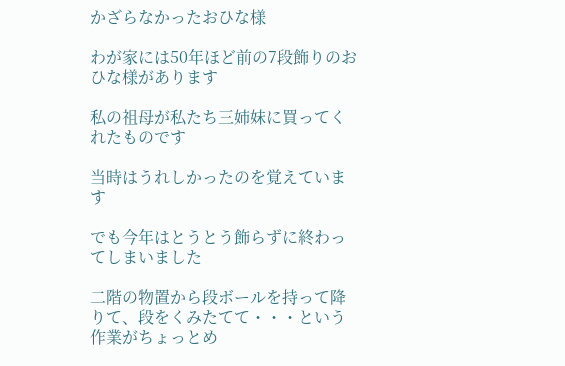かざらなかったおひな様

わが家には50年ほど前の7段飾りのおひな様があります

私の祖母が私たち三姉妹に買ってくれたものです

当時はうれしかったのを覚えています

でも今年はとうとう飾らずに終わってしまいました

二階の物置から段ボールを持って降りて、段をくみたてて・・・という作業がちょっとめ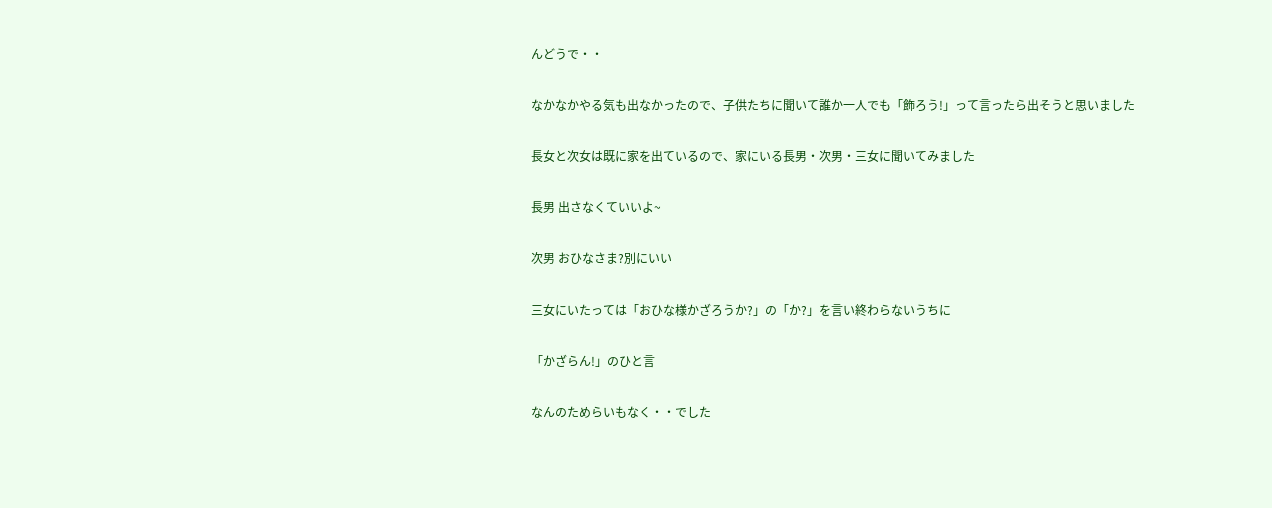んどうで・・

なかなかやる気も出なかったので、子供たちに聞いて誰か一人でも「飾ろう!」って言ったら出そうと思いました

長女と次女は既に家を出ているので、家にいる長男・次男・三女に聞いてみました

長男 出さなくていいよ~

次男 おひなさま?別にいい

三女にいたっては「おひな様かざろうか?」の「か?」を言い終わらないうちに

「かざらん!」のひと言

なんのためらいもなく・・でした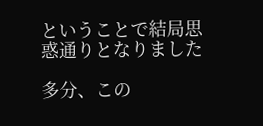ということで結局思惑通りとなりました

多分、この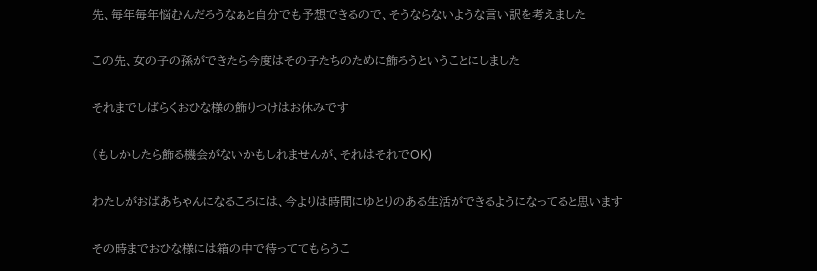先、毎年毎年悩むんだろうなぁと自分でも予想できるので、そうならないような言い訳を考えました

この先、女の子の孫ができたら今度はその子たちのために飾ろうということにしました

それまでしばらくおひな様の飾りつけはお休みです

(もしかしたら飾る機会がないかもしれませんが、それはそれでOK)

わたしがおばあちゃんになるころには、今よりは時間にゆとりのある生活ができるようになってると思います

その時までおひな様には箱の中で待っててもらうこ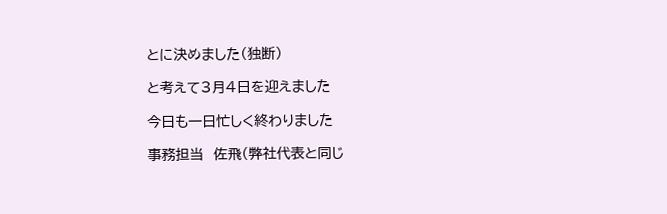とに決めました(独断)

と考えて3月4日を迎えました

今日も一日忙しく終わりました

事務担当  佐飛(弊社代表と同じ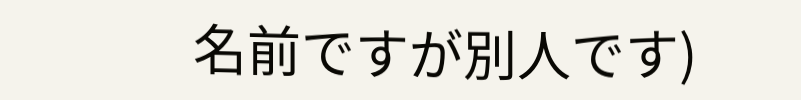名前ですが別人です)